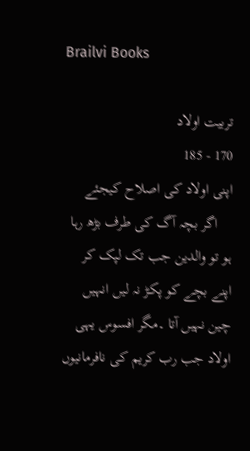Brailvi Books

تربیت اولاد
170 - 185
اپنی اولاد کی اصلاح کیجئے
    اگر بچہ آگ کی طرف بڑھ رہا ہو تو والدین جب تک لپک کر اپنے بچے کو پکڑ نہ لیں انہیں چین نہیں آتا ۔مگر افسوس یہی اولاد جب رب کریم کی نافرمانیوں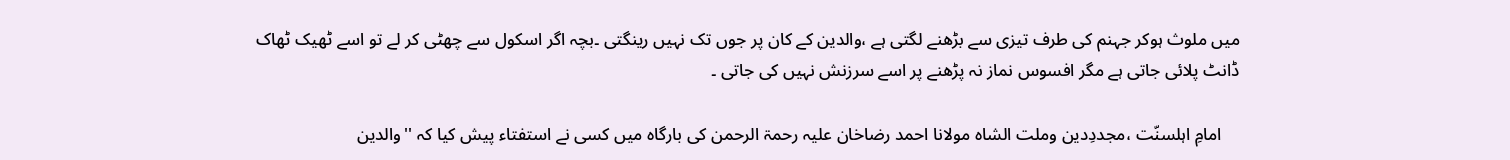میں ملوث ہوکر جہنم کی طرف تیزی سے بڑھنے لگتی ہے ،والدین کے کان پر جوں تک نہیں رینگتی ۔بچہ اگر اسکول سے چھٹی کر لے تو اسے ٹھیک ٹھاک ڈانٹ پلائی جاتی ہے مگر افسوس نماز نہ پڑھنے پر اسے سرزنش نہیں کی جاتی ۔

    امامِ اہلسنّت ،مجددِدین وملت الشاہ مولانا احمد رضاخان علیہ رحمۃ الرحمن کی بارگاہ میں کسی نے استفتاء پیش کیا کہ ''والدین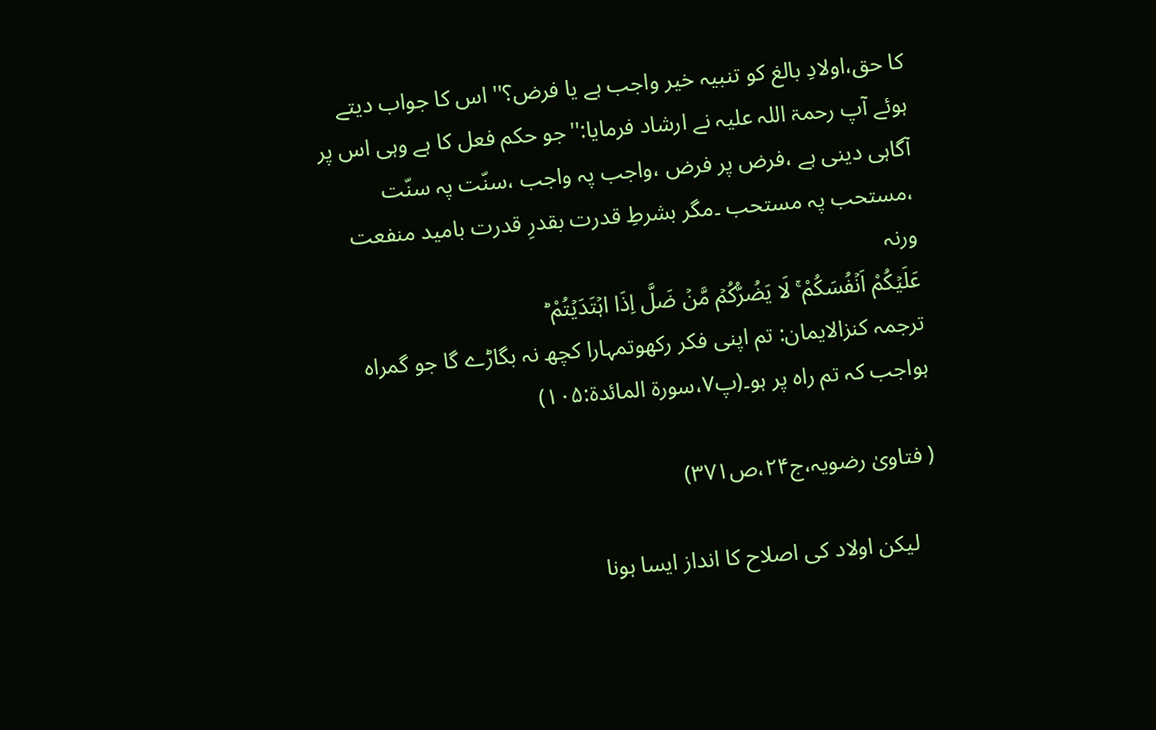کا حق،اولادِ بالغ کو تنبیہ خیر واجب ہے یا فرض؟'' اس کا جواب دیتے ہوئے آپ رحمۃ اللہ علیہ نے ارشاد فرمایا:''جو حکم فعل کا ہے وہی اس پر آگاہی دینی ہے ،فرض پر فرض ،واجب پہ واجب ،سنّت پہ سنّت ،مستحب پہ مستحب ۔مگر بشرطِ قدرت بقدرِ قدرت بامید منفعت ورنہ
عَلَیۡکُمْ اَنۡفُسَکُمْ ۚ لَا یَضُرُّکُمۡ مَّنۡ ضَلَّ اِذَا اہۡتَدَیۡتُمْ ؕ
ترجمہ کنزالایمان: تم اپنی فکر رکھوتمہارا کچھ نہ بگاڑے گا جو گمراہ ہواجب کہ تم راہ پر ہو۔(پ۷،سورۃ المائدۃ:۱۰۵)

( فتاویٰ رضویہ،ج۲۴،ص۳۷۱)

    لیکن اولاد کی اصلاح کا انداز ایسا ہونا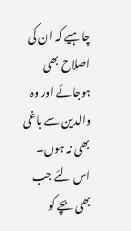چاہيے کہ ان کی اصلاح بھی ہوجائے اور وہ والدین سے باغی بھی نہ ہوں۔ اس لئے جب بھی بچے کو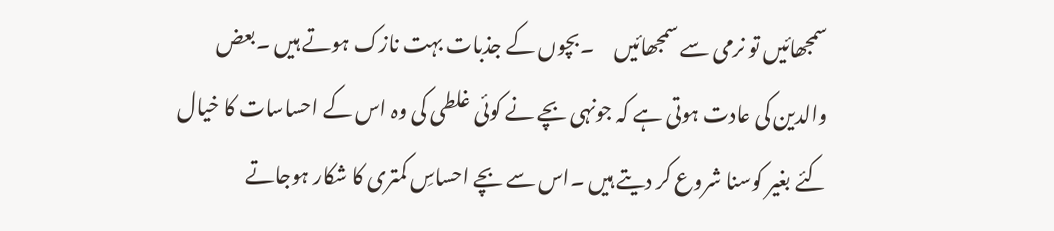سمجھائیں تو نرمی سے سمجھائیں     ۔بچوں کے جذبات بہت نازک ہوتے ہیں ۔بعض والدین کی عادت ہوتی ہے کہ جونہی بچے نے کوئی غلطی کی وہ اس کے احساسات کا خیال کئے بغیر کوسنا شروع کر دیتے ہیں ۔اس سے بچے احساسِ کمتری کا شکار ہوجاتے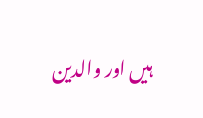ہیں اور والدین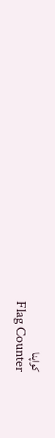کواپنا
Flag Counter